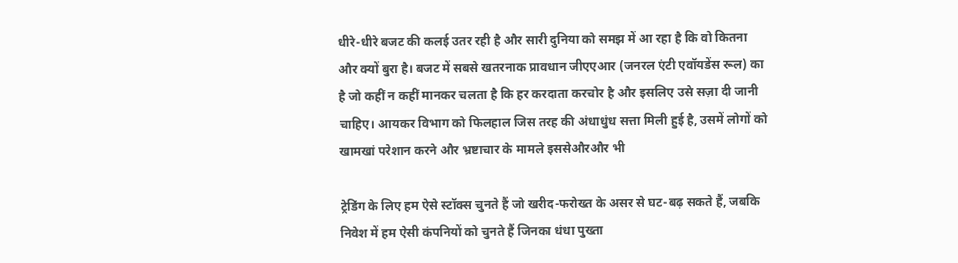धीरे-धीरे बजट की कलई उतर रही है और सारी दुनिया को समझ में आ रहा है कि वो कितना और क्यों बुरा है। बजट में सबसे खतरनाक प्रावधान जीएएआर (जनरल एंटी एवॉयडेंस रूल) का है जो कहीं न कहीं मानकर चलता है कि हर करदाता करचोर है और इसलिए उसे सज़ा दी जानी चाहिए। आयकर विभाग को फिलहाल जिस तरह की अंधाधुंध सत्ता मिली हुई है, उसमें लोगों को खामखां परेशान करने और भ्रष्टाचार के मामले इससेऔरऔर भी

ट्रेडिंग के लिए हम ऐसे स्टॉक्स चुनते हैं जो खरीद-फरोख्त के असर से घट-बढ़ सकते हैं, जबकि निवेश में हम ऐसी कंपनियों को चुनते हैं जिनका धंधा पुख्ता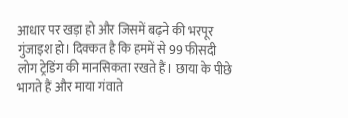आधार पर खड़ा हो और जिसमें बढ़ने की भरपूर गुंजाइश हो। दिक्कत है कि हममें से 99 फीसदी लोग ट्रेडिंग की मानसिकता रखते हैं। छाया के पीछे भागते हैं और माया गंवाते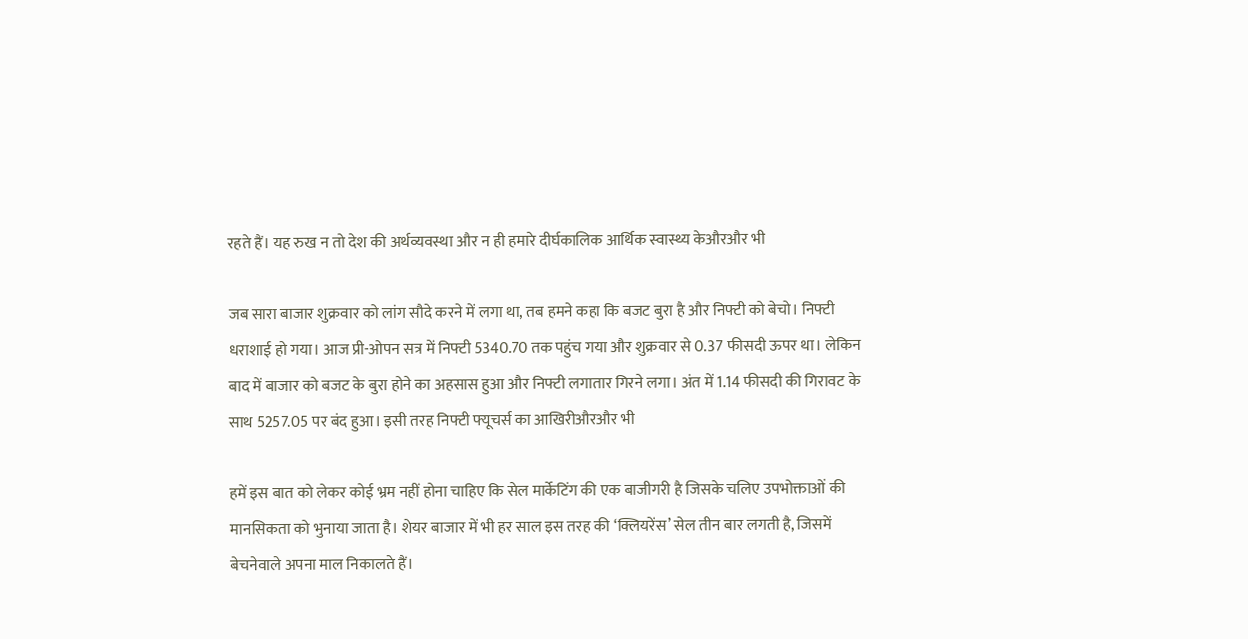रहते हैं। यह रुख न तो देश की अर्थव्यवस्था और न ही हमारे दीर्घकालिक आर्थिक स्वास्थ्य केऔरऔर भी

जब सारा बाजार शुक्रवार को लांग सौदे करने में लगा था, तब हमने कहा कि बजट बुरा है और निफ्टी को बेचो। निफ्टी धराशाई हो गया। आज प्री-ओपन सत्र में निफ्टी 5340.70 तक पहुंच गया और शुक्रवार से 0.37 फीसदी ऊपर था। लेकिन बाद में बाजार को बजट के बुरा होने का अहसास हुआ और निफ्टी लगातार गिरने लगा। अंत में 1.14 फीसदी की गिरावट के साथ 5257.05 पर बंद हुआ। इसी तरह निफ्टी फ्यूचर्स का आखिरीऔरऔर भी

हमें इस बात को लेकर कोई भ्रम नहीं होना चाहिए कि सेल मार्केटिंग की एक बाजीगरी है जिसके चलिए उपभोक्ताओं की मानसिकता को भुनाया जाता है। शेयर बाजार में भी हर साल इस तरह की ‘क्लियरेंस’ सेल तीन बार लगती है, जिसमें बेचनेवाले अपना माल निकालते हैं।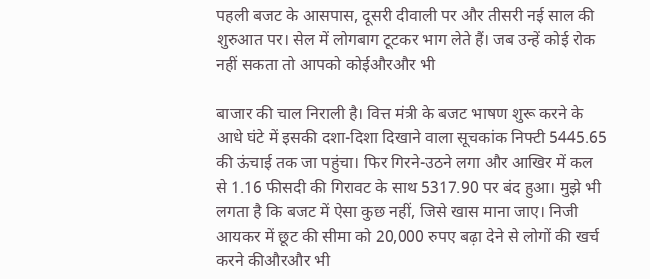पहली बजट के आसपास, दूसरी दीवाली पर और तीसरी नई साल की शुरुआत पर। सेल में लोगबाग टूटकर भाग लेते हैं। जब उन्हें कोई रोक नहीं सकता तो आपको कोईऔरऔर भी

बाजार की चाल निराली है। वित्त मंत्री के बजट भाषण शुरू करने के आधे घंटे में इसकी दशा-दिशा दिखाने वाला सूचकांक निफ्टी 5445.65 की ऊंचाई तक जा पहुंचा। फिर गिरने-उठने लगा और आखिर में कल से 1.16 फीसदी की गिरावट के साथ 5317.90 पर बंद हुआ। मुझे भी लगता है कि बजट में ऐसा कुछ नहीं, जिसे खास माना जाए। निजी आयकर में छूट की सीमा को 20,000 रुपए बढ़ा देने से लोगों की खर्च करने कीऔरऔर भी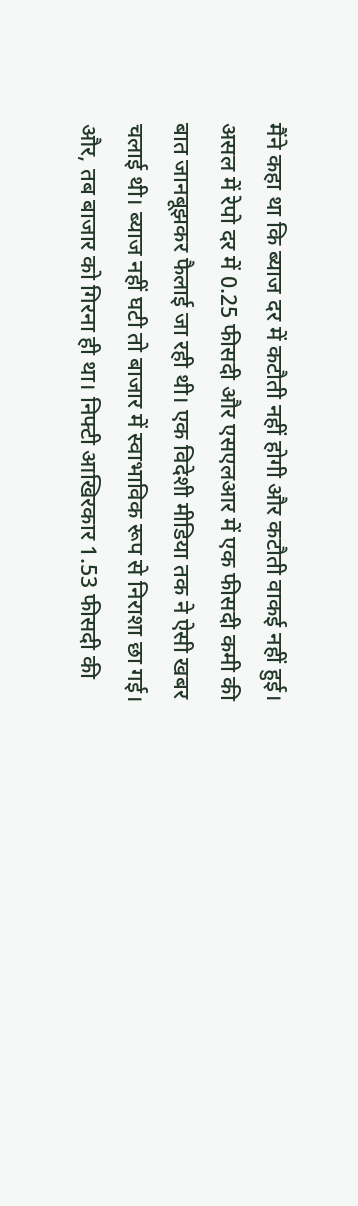मैंने कहा था कि ब्याज दर में कटौती नहीं होगी और कटौती वाकई नहीं हुई। असल में रेपो दर में 0.25 फीसदी और एसएलआर में एक फीसदी कमी की बात जानबूझकर फैलाई जा रही थी। एक विदेशी मीडिया तक ने ऐसी खबर चलाई थी। ब्याज नहीं घटी तो बाजार में स्वाभाविक रूप से निराशा छा गई। और, तब बाजार को गिरना ही था। निफ्टी आखिरकार 1.53 फीसदी की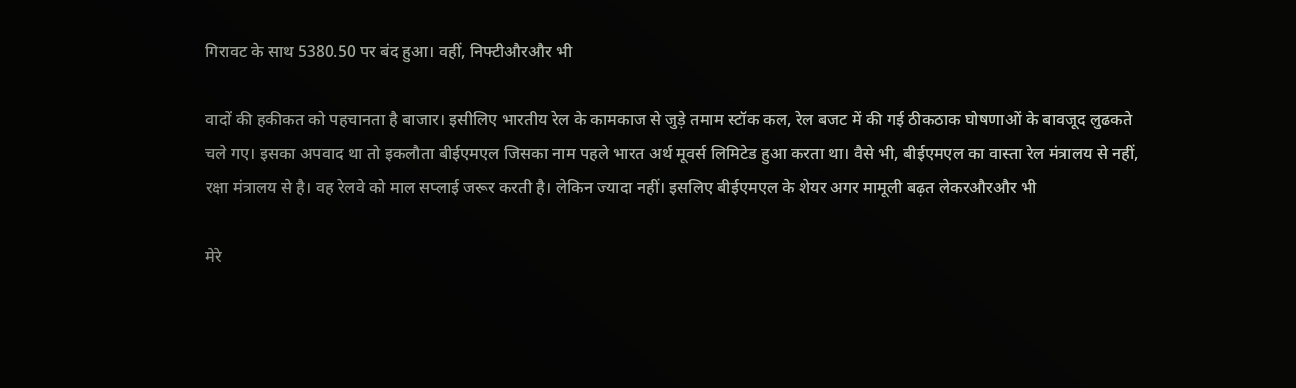गिरावट के साथ 5380.50 पर बंद हुआ। वहीं, निफ्टीऔरऔर भी

वादों की हकीकत को पहचानता है बाजार। इसीलिए भारतीय रेल के कामकाज से जुड़े तमाम स्टॉक कल, रेल बजट में की गई ठीकठाक घोषणाओं के बावजूद लुढकते चले गए। इसका अपवाद था तो इकलौता बीईएमएल जिसका नाम पहले भारत अर्थ मूवर्स लिमिटेड हुआ करता था। वैसे भी, बीईएमएल का वास्ता रेल मंत्रालय से नहीं, रक्षा मंत्रालय से है। वह रेलवे को माल सप्लाई जरूर करती है। लेकिन ज्यादा नहीं। इसलिए बीईएमएल के शेयर अगर मामूली बढ़त लेकरऔरऔर भी

मेरे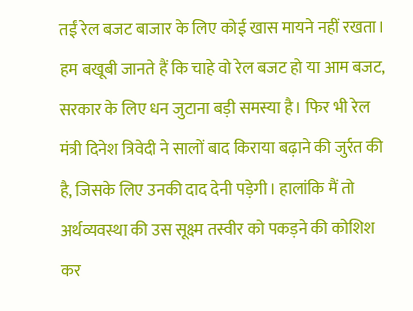तईं रेल बजट बाजार के लिए कोई खास मायने नहीं रखता। हम बखूबी जानते हैं कि चाहे वो रेल बजट हो या आम बजट, सरकार के लिए धन जुटाना बड़ी समस्या है। फिर भी रेल मंत्री दिनेश त्रिवेदी ने सालों बाद किराया बढ़ाने की जुर्रत की है, जिसके लिए उनकी दाद देनी पड़ेगी। हालांकि मैं तो अर्थव्यवस्था की उस सूक्ष्म तस्वीर को पकड़ने की कोशिश कर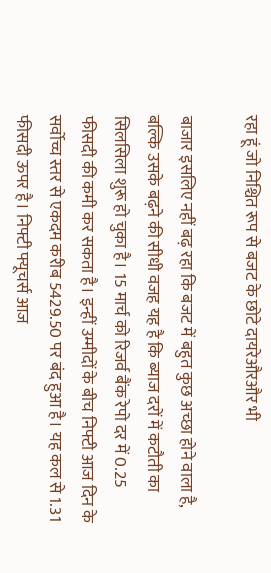रहा हूं जो निश्चित रूप से बजट के छोटे दायरेऔरऔर भी

बाजार इसलिए नहीं बढ़ रहा कि बजट में बहुत कुछ अच्छा होने वाला है, बल्कि उसके बढ़ने की सीधी वजह यह है कि ब्याज दरों में कटौती का सिलसिला शुरू हो चुका है। 15 मार्च को रिजर्व बैंक रेपो दर में 0.25 फीसदी की कमी कर सकता है। इन्हीं उम्मीदों के बीच निफ्टी आज दिन के सर्वोच्च स्तर से एकदम करीब 5429.50 पर बंद हुआ है। यह कल से 1.31 फीसदी ऊपर है। निफ्टी फ्यूचर्स आज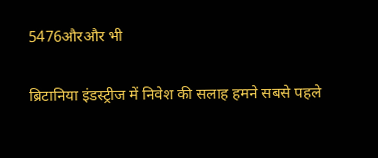5476औरऔर भी

ब्रिटानिया इंडस्ट्रीज में निवेश की सलाह हमने सबसे पहले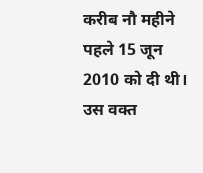करीब नौ महीने पहले 15 जून 2010 को दी थी। उस वक्त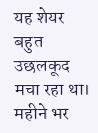यह शेयर बहुत उछलकूद मचा रहा था। महीने भर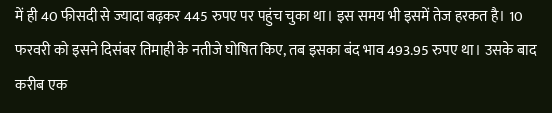में ही 40 फीसदी से ज्यादा बढ़कर 445 रुपए पर पहुंच चुका था। इस समय भी इसमें तेज हरकत है। 10 फरवरी को इसने दिसंबर तिमाही के नतीजे घोषित किए, तब इसका बंद भाव 493.95 रुपए था। उसके बाद करीब एक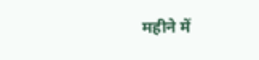महीने में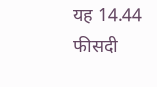यह 14.44 फीसदी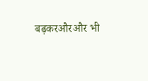बढ़करऔरऔर भी